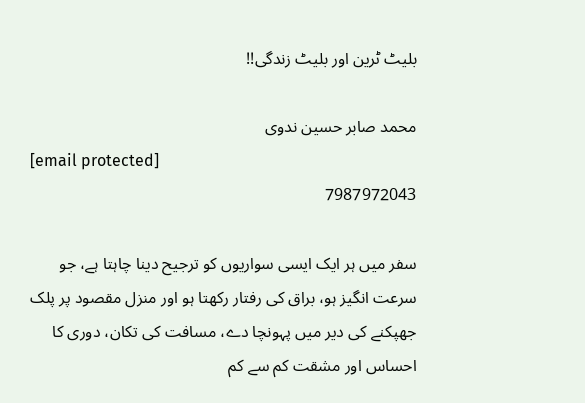بلیٹ ٹرین اور بلیٹ زندگی!!

محمد صابر حسین ندوی
[email protected]
7987972043

سفر میں ہر ایک ایسی سواریوں کو ترجیح دینا چاہتا ہے، جو سرعت انگیز ہو، براق کی رفتار رکھتا ہو اور منزل مقصود پر پلک جھپکنے کی دیر میں پہونچا دے، مسافت کی تکان، دوری کا احساس اور مشقت کم سے کم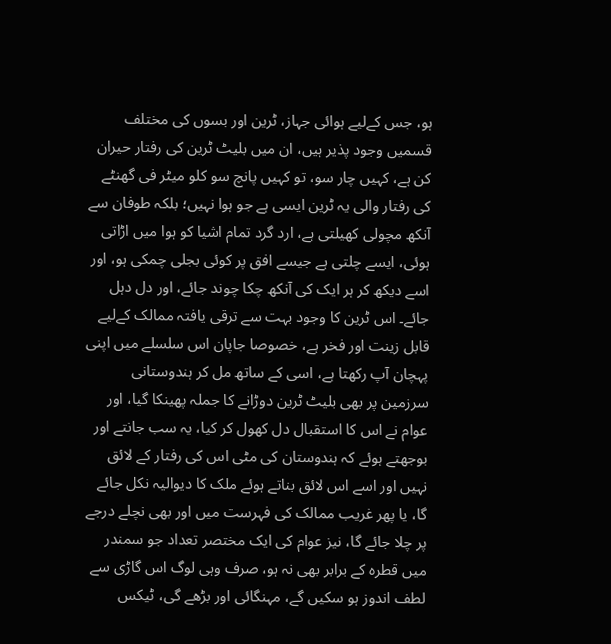ہو، جس کےلیے ہوائی جہاز، ٹرین اور بسوں کی مختلف قسمیں وجود پذیر ہیں، ان میں بلیٹ ٹرین کی رفتار حیران کن ہے، کہیں چار سو، تو کہیں پانچ سو کلو میٹر فی گھنٹے کی رفتار والی یہ ٹرین ایسی ہے جو ہوا نہیں؛ بلکہ طوفان سے آنکھ مچولی کھیلتی ہے، ارد گرد تمام اشیا کو ہوا میں اڑاتی ہوئی، ایسے چلتی ہے جیسے افق پر کوئی بجلی چمکی ہو، اور اسے دیکھ کر ہر ایک کی آنکھ چکا چوند جائے، اور دل دہل جائے۔ اس ٹرین کا وجود بہت سے ترقی یافتہ ممالک کےلیے قابل زینت اور فخر ہے، خصوصا جاپان اس سلسلے میں اپنی پہچان آپ رکھتا ہے، اسی کے ساتھ مل کر ہندوستانی سرزمین پر بھی بلیٹ ٹرین دوڑانے کا جملہ پھینکا گیا، اور عوام نے اس کا استقبال دل کھول کر کیا، یہ سب جانتے اور بوجھتے ہوئے کہ ہندوستان کی مٹی اس کی رفتار کے لائق نہیں اور اسے اس لائق بناتے ہوئے ملک کا دیوالیہ نکل جائے گا، یا پھر غریب ممالک کی فہرست میں اور بھی نچلے درجے پر چلا جائے گا، نیز عوام کی ایک مختصر تعداد جو سمندر میں قطرہ کے برابر بھی نہ ہو، صرف وہی لوگ اس گاڑی سے لطف اندوز ہو سکیں گے، مہنگائی اور بڑھے گی، ٹیکس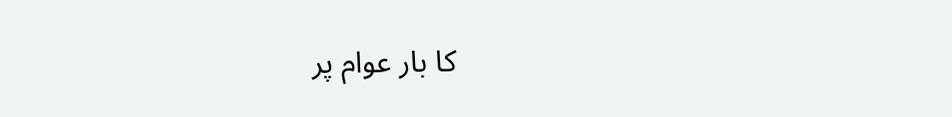کا بار عوام پر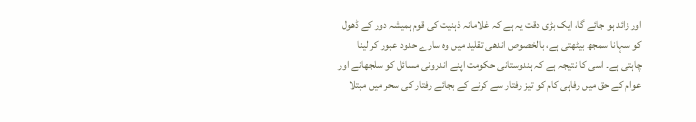اور زائد ہو جائے گا، ایک بڑی دقت یہ ہے کہ غلامانہ ذہنیت کی قوم ہمیشہ دور کے ڈھول کو سہانا سمجھ بیٹھتی ہے، بالخصوص اندھی تقلید میں وہ سارے حدود عبور کر لینا چاہتی ہے۔ اسی کا نتیجہ ہے کہ ہندوستانی حکومت اپنے اندرونی مسائل کو سلجھانے اور عوام کے حق میں رفاہی کام کو تیز رفتار سے کرنے کے بجائے رفتار کی سحر میں مبتلا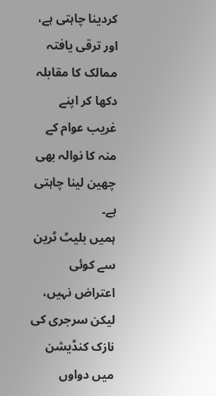کردینا چاہتی ہے، اور ترقی یافتہ ممالک کا مقابلہ دکھا کر اپنے غریب عوام کے منہ کا نوالہ بھی چھین لینا چاہتی ہے۔
ہمیں بلیٹ ٹرین سے کوئی اعتراض نہیں، لیکن سرجری کی نازک کنڈیشن میں دواوں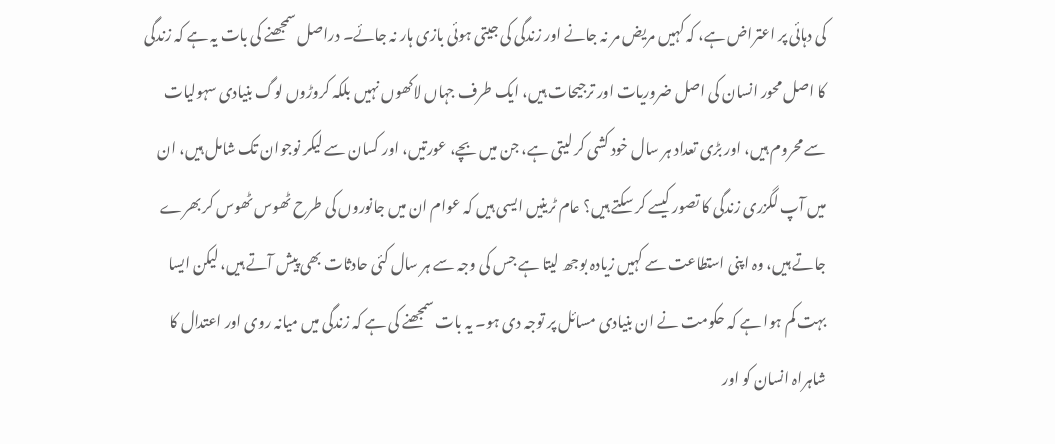کی دہائی پر اعتراض ہے، کہ کہیں مریض مر نہ جانے اور زندگی کی جیتی ہوئی بازی ہار نہ جائے۔ دراصل سمجھنے کی بات یہ ہے کہ زندگی کا اصل محور انسان کی اصل ضروریات اور ترجیحات ہیں، ایک طرف جہاں لاکھوں نہیں بلکہ کروڑوں لوگ بنیادی سہولیات سے محروم ہیں، اور بڑی تعداد ہر سال خود کشی کر لیتی ہے، جن میں بچے، عورتیں، اور کسان سے لیکر نوجوان تک شامل ہیں، ان میں آپ لگزری زندگی کا تصور کیسے کر سکتے ہیں؟ عام ٹرینیں ایسی ہیں کہ عوام ان میں جانوروں کی طرح ٹھوس ٹھوس کر بھرے جاتے ہیں، وہ اپنی استطاعت سے کہیں زیادہ بوجھ لیتا ہے جس کی وجہ سے ہر سال کئی حادثات بھی پیش آتے ہیں، لیکن ایسا بہت کم ہوا ہے کہ حکومت نے ان بنیادی مسائل پر توجہ دی ہو۔ یہ بات سمجھنے کی ہے کہ زندگی میں میانہ روی اور اعتدال کا شاہراہ انسان کو اور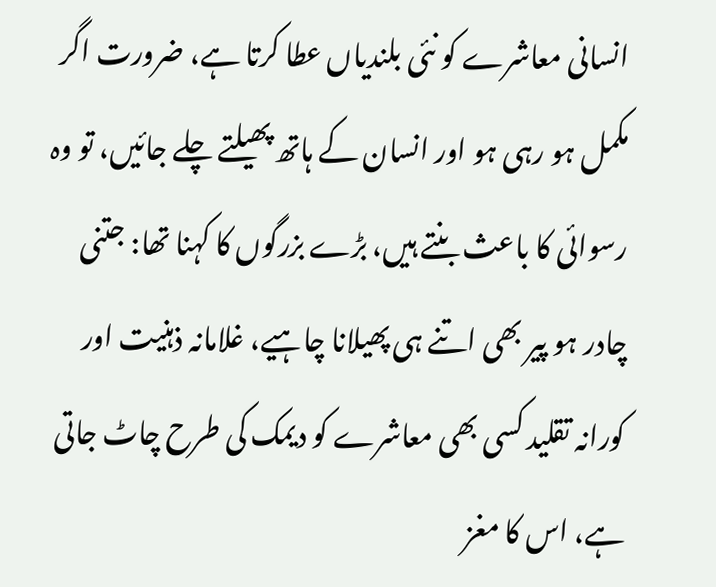انسانی معاشرے کو نئی بلندیاں عطا کرتا ہے، ضرورت اگر مکمل ہو رہی ہو اور انسان کے ہاتھ پھیلتے چلے جائیں، تو وہ رسوائی کا باعث بنتے ہیں، بڑے بزرگوں کا کہنا تھا: جتنی چادر ہو پیر بھی اتنے ہی پھیلانا چاہیے، غلامانہ ذہنیت اور کورانہ تقلید کسی بھی معاشرے کو دیمک کی طرح چاٹ جاتی ہے، اس کا مغز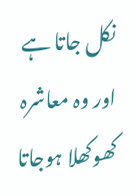نکل جاتا ہے اور وہ معاشرہ کھوکھلا ہوجاتا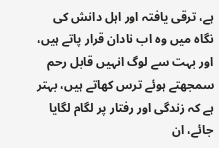ہے، ترقی یافتہ اور اہل دانش کی نگاہ میں وہ اب نادان قرار پاتے ہیں، اور بہت سے لوگ انہیں قابل رحم سمجھتے ہوئے ترس کھاتے ہیں، بہتر ہے کہ زندگی اور رفتار پر لگام لگایا جائے، ان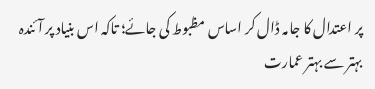پر اعتدال کا جامہ ڈال کر اساس مظبوط کی جائے؛ تاکہ اس بنیاد پر آئندہ بہتر سے بہتر عمارت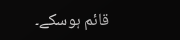قائم ہوسکے۔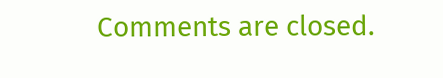Comments are closed.